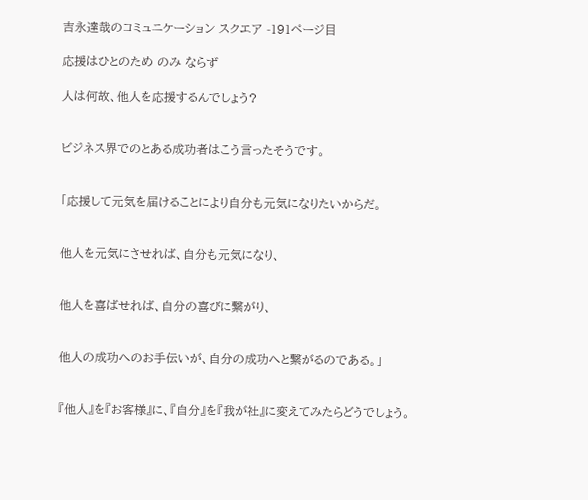吉永達哉のコミュニケーション スクエア -191ページ目

応援はひとのため のみ ならず

人は何故、他人を応援するんでしょう?


ビジネス界でのとある成功者はこう言ったそうです。


「応援して元気を届けることにより自分も元気になりたいからだ。


他人を元気にさせれば、自分も元気になり、


他人を喜ばせれば、自分の喜びに繋がり、


他人の成功へのお手伝いが、自分の成功へと繋がるのである。」


『他人』を『お客様』に、『自分』を『我が社』に変えてみたらどうでしょう。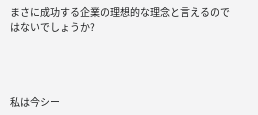まさに成功する企業の理想的な理念と言えるのではないでしょうか?




私は今シー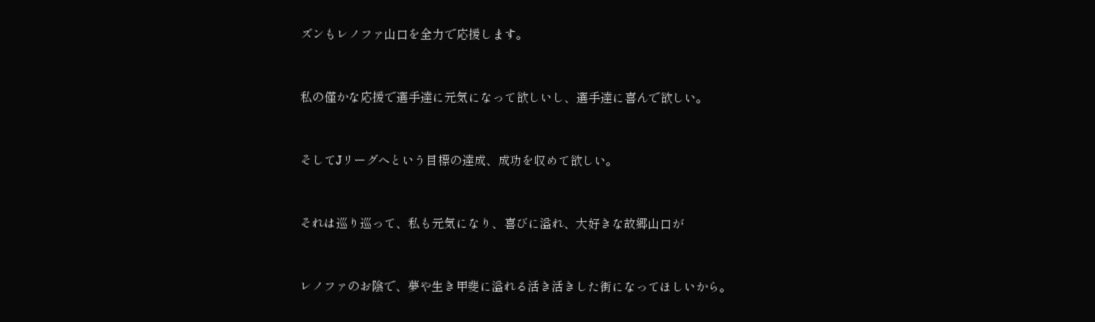ズンもレノファ山口を全力で応援します。


私の僅かな応援で選手達に元気になって欲しいし、選手達に喜んで欲しい。


そしてJリーグへという目標の達成、成功を収めて欲しい。


それは巡り巡って、私も元気になり、喜びに溢れ、大好きな故郷山口が


レノファのお陰で、夢や生き甲斐に溢れる活き活きした街になってほしいから。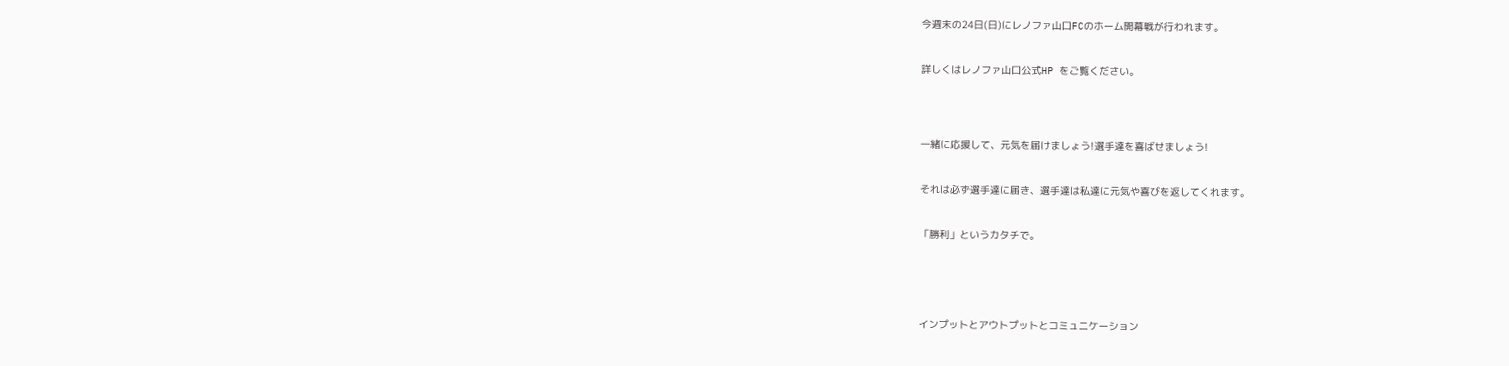今週末の24日(日)にレノファ山口FCのホーム開幕戦が行われます。


詳しくはレノファ山口公式HP をご覧ください。




一緒に応援して、元気を届けましょう!選手達を喜ばせましょう!


それは必ず選手達に届き、選手達は私達に元気や喜びを返してくれます。


「勝利」というカタチで。





インプットとアウトプットとコミュニケーション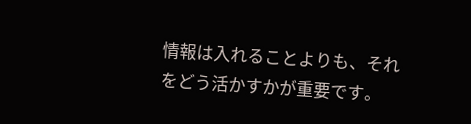情報は入れることよりも、それをどう活かすかが重要です。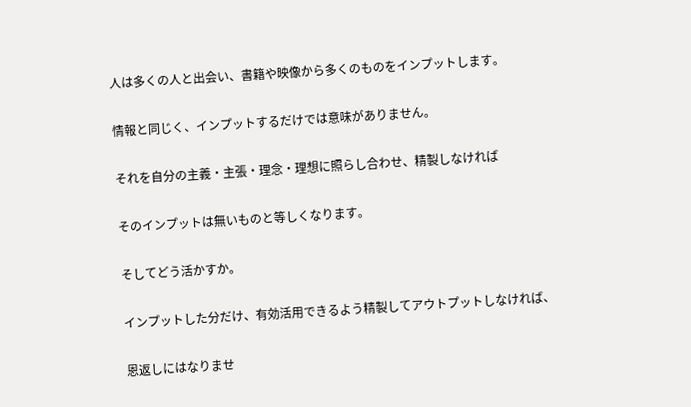人は多くの人と出会い、書籍や映像から多くのものをインプットします。


情報と同じく、インプットするだけでは意味がありません。


それを自分の主義・主張・理念・理想に照らし合わせ、精製しなければ


そのインプットは無いものと等しくなります。


そしてどう活かすか。


インプットした分だけ、有効活用できるよう精製してアウトプットしなければ、


恩返しにはなりませ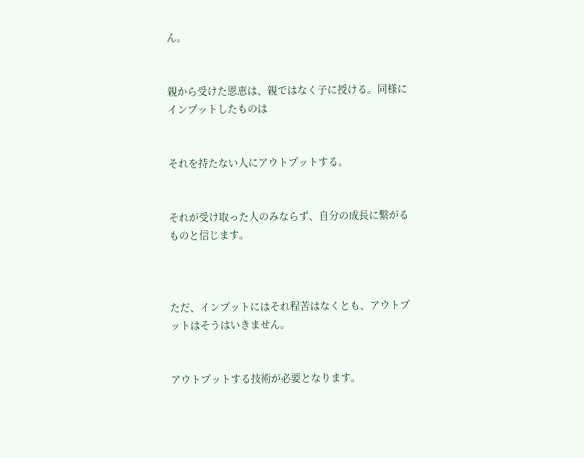ん。


親から受けた恩恵は、親ではなく子に授ける。同様にインプットしたものは


それを持たない人にアウトプットする。


それが受け取った人のみならず、自分の成長に繋がるものと信じます。



ただ、インプットにはそれ程苦はなくとも、アウトプットはそうはいきません。


アウトプットする技術が必要となります。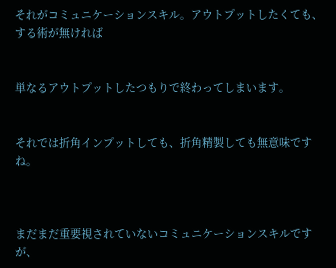それがコミュニケーションスキル。アウトプットしたくても、する術が無ければ


単なるアウトプットしたつもりで終わってしまいます。


それでは折角インプットしても、折角精製しても無意味ですね。



まだまだ重要視されていないコミュニケーションスキルですが、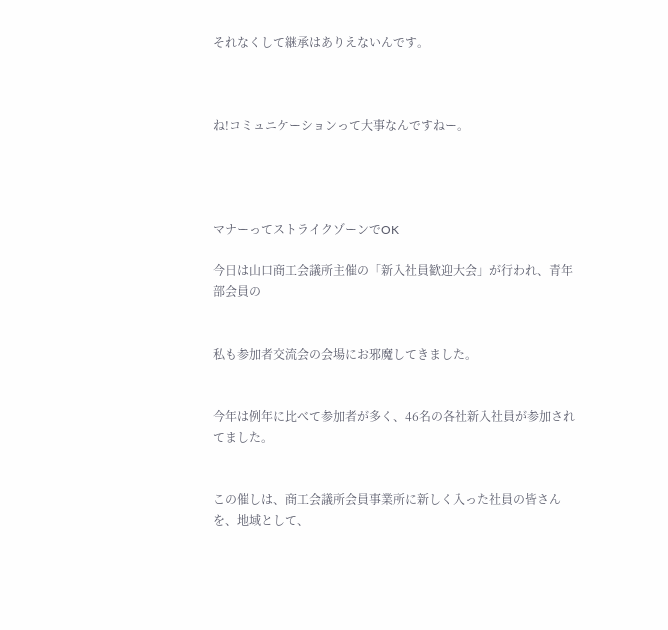それなくして継承はありえないんです。



ね!コミュニケーションって大事なんですねー。




マナーってストライクゾーンでOK

今日は山口商工会議所主催の「新入社員歓迎大会」が行われ、青年部会員の


私も参加者交流会の会場にお邪魔してきました。


今年は例年に比べて参加者が多く、46名の各社新入社員が参加されてました。


この催しは、商工会議所会員事業所に新しく入った社員の皆さんを、地域として、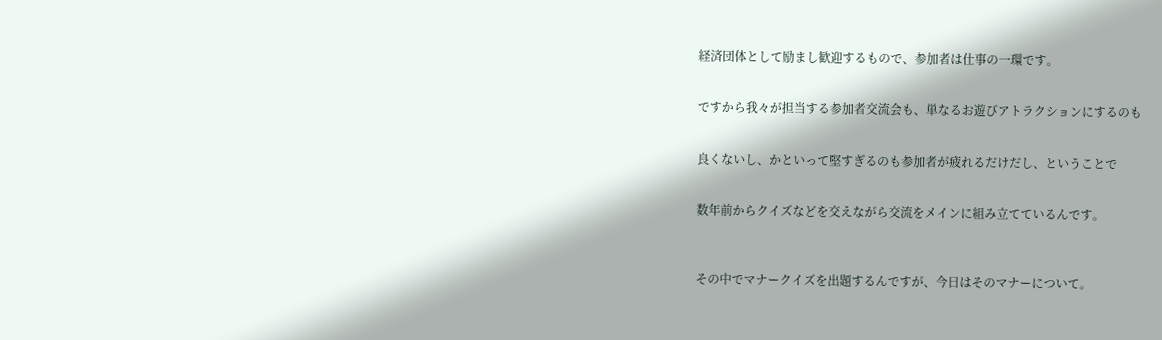経済団体として励まし歓迎するもので、参加者は仕事の一環です。


ですから我々が担当する参加者交流会も、単なるお遊びアトラクションにするのも


良くないし、かといって堅すぎるのも参加者が疲れるだけだし、ということで


数年前からクイズなどを交えながら交流をメインに組み立てているんです。



その中でマナークイズを出題するんですが、今日はそのマナーについて。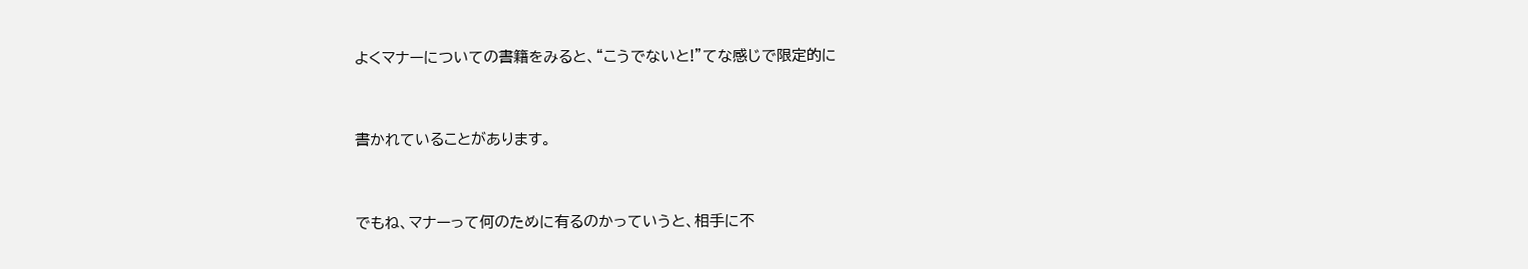よくマナーについての書籍をみると、“こうでないと!”てな感じで限定的に


書かれていることがあります。


でもね、マナーって何のために有るのかっていうと、相手に不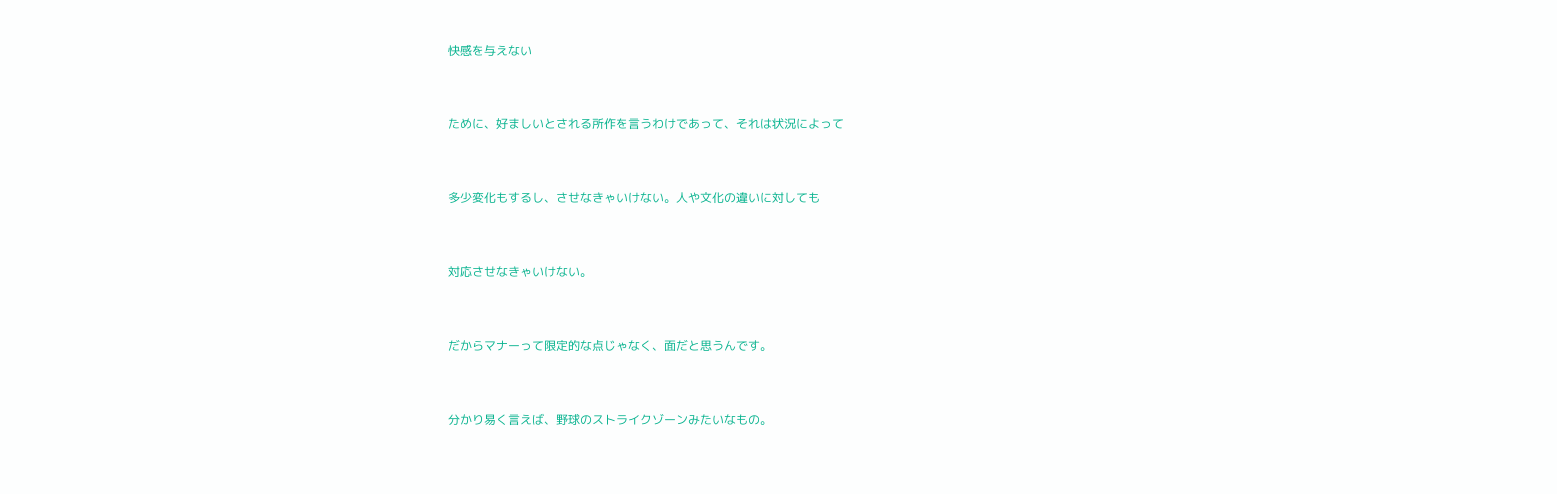快感を与えない


ために、好ましいとされる所作を言うわけであって、それは状況によって


多少変化もするし、させなきゃいけない。人や文化の違いに対しても


対応させなきゃいけない。


だからマナーって限定的な点じゃなく、面だと思うんです。


分かり易く言えば、野球のストライクゾーンみたいなもの。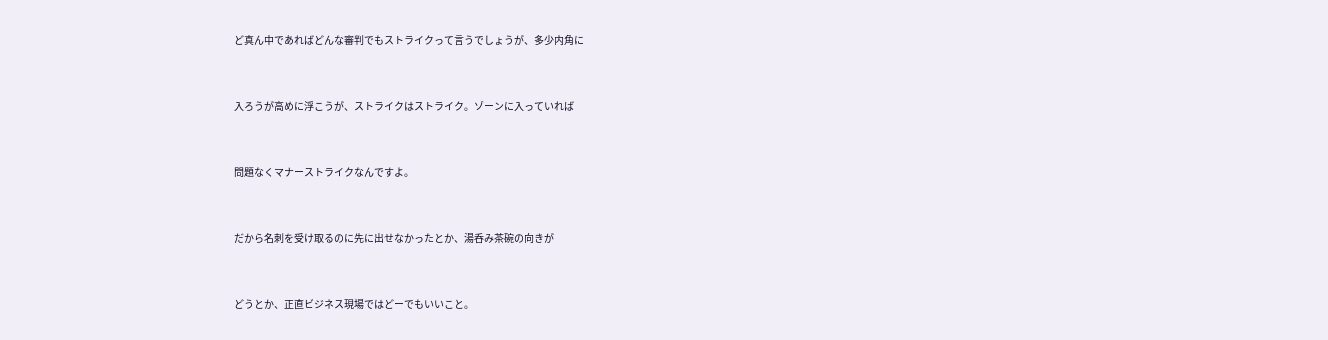ど真ん中であればどんな審判でもストライクって言うでしょうが、多少内角に


入ろうが高めに浮こうが、ストライクはストライク。ゾーンに入っていれば


問題なくマナーストライクなんですよ。


だから名刺を受け取るのに先に出せなかったとか、湯呑み茶碗の向きが


どうとか、正直ビジネス現場ではどーでもいいこと。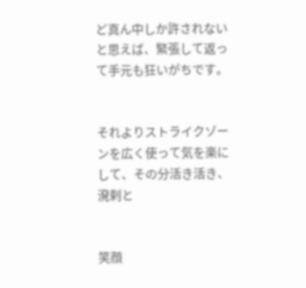ど真ん中しか許されないと思えば、緊張して返って手元も狂いがちです。


それよりストライクゾーンを広く使って気を楽にして、その分活き活き、溌剌と


笑顔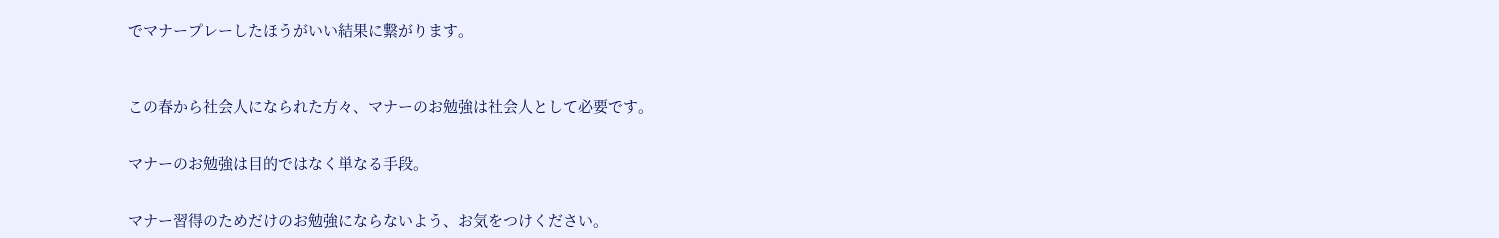でマナープレーしたほうがいい結果に繋がります。



この春から社会人になられた方々、マナーのお勉強は社会人として必要です。


マナーのお勉強は目的ではなく単なる手段。


マナー習得のためだけのお勉強にならないよう、お気をつけください。